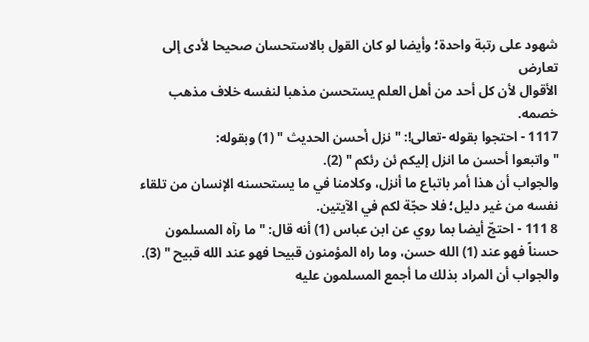شهود على رتبة واحدة؛ وأيضا لو كان القول بالاستحسان صحيحا لأدى إلى تعارض
الأقوال لأن كل أحد من أهل العلم يستحسن مذهبا لنفسه خلاف مذهب خصمه.
1117 - احتجوا بقوله -تعالى!: " نزل أحسن الحديث " (1) وبقوله:
" واتبعوا أحسن ما انزل إليكم ئن رئكم " (2).
والجواب أن هذا أمر باتباع ما أنزل، وكلامنا في ما يستحسنه الإنسان من تلقاء
نفسه من غير دليل؛ فلا حجّة لكم في الآيتين.
8 111 - احتجّ أيضا بما روي عن ابن عباس (1) أنه قال: "ما رآه المسلمون
حسناً فهو عند (1) الله حسن، وما راه المؤمنون قبيحا فهو عند الله قبيح " (3).
والجواب أن المراد بذلك ما أجمع المسلمون عليه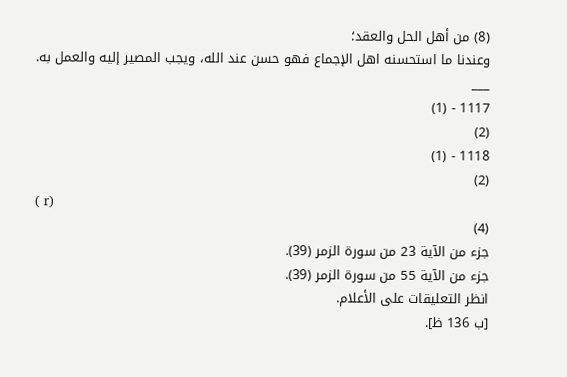(8) من أهل الحل والعقد؛
وعندنا ما استحسنه اهل الإجماع فهو حسن عند الله، ويجب المصير إليه والعمل به.
___
1117 - (1)
(2)
1118 - (1)
(2)
( r)
(4)
جزء من الآية 23 من سورة الزمر (39).
جزء من الآية 55 من سورة الزمر (39).
انظر التعليقات على الأعلام.
[ب 136 ظ].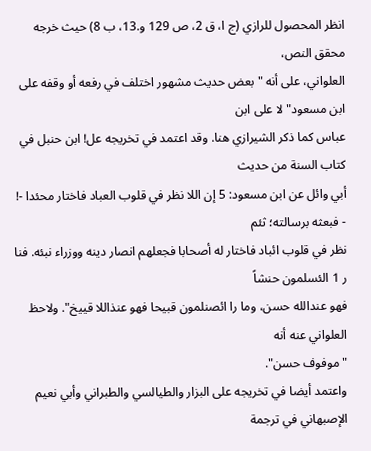انظر المحصول للرازي (ج ا، ق 2، ص 129 و.13، ب 8) حيث خرجه محقق النص،
العلواني، على أنه "بعض حديث مشهور اختلف في رفعه أو وقفه على ابن مسعود" لا على ابن
عباس كما ذكر الشيرازي هنا. وقد اعتمد في تخريجه عل! ابن حنبل في كتاب السنة من حديث
أبي وائل عن ابن مسعود: 5 إن اللا نظر في قلوب العباد فاختار محئدا -! - فبعثه برسالته؛ ثئم
نظر في قلوب ائباد فاختار له أصحابا فجعلهم انصار دينه ووزراء نبئه. فنا ر 1 الئسلمون حنشاً
فهو عندالله حسن، وما را ائصنلمون قبيحا فهو عنذاللا قييخ". ولاحظ العلواني عنه أنه
"موفوف حسن".
واعتمد أيضا في تخريجه على البزار والطيالسي والطبراني وأبي نعيم الإصبهاني في ترجمة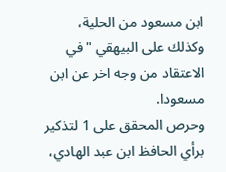ابن مسعود من الحلية، وكذلك على البيهقي "في الاعتقاد من وجه اخر عن ابن مسعودا.
وحرص المحقق على 1 لتذكير برأي الحافظ ابن عبد الهادي،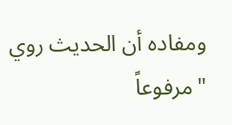ومفاده أن الحديث روي "مرفوعاً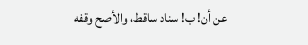عن أن! ب! سناد ساقط، والأصح وقفه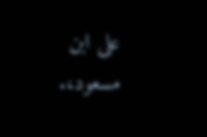على ابن مسعود،.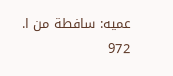عميه: سافطة من ا.
972